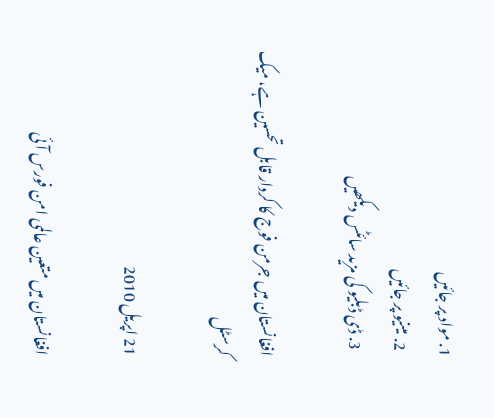1. مواد پر جائیں
  2. مینیو پر جائیں
  3. ڈی ڈبلیو کی مزید سائٹس دیکھیں

افغانستان میں جرمن فوج کا کردار قابل تحسین ہے، میک کرسٹل

21 اپریل 2010

افغانستان میں متعین عالمی امن فورس آئی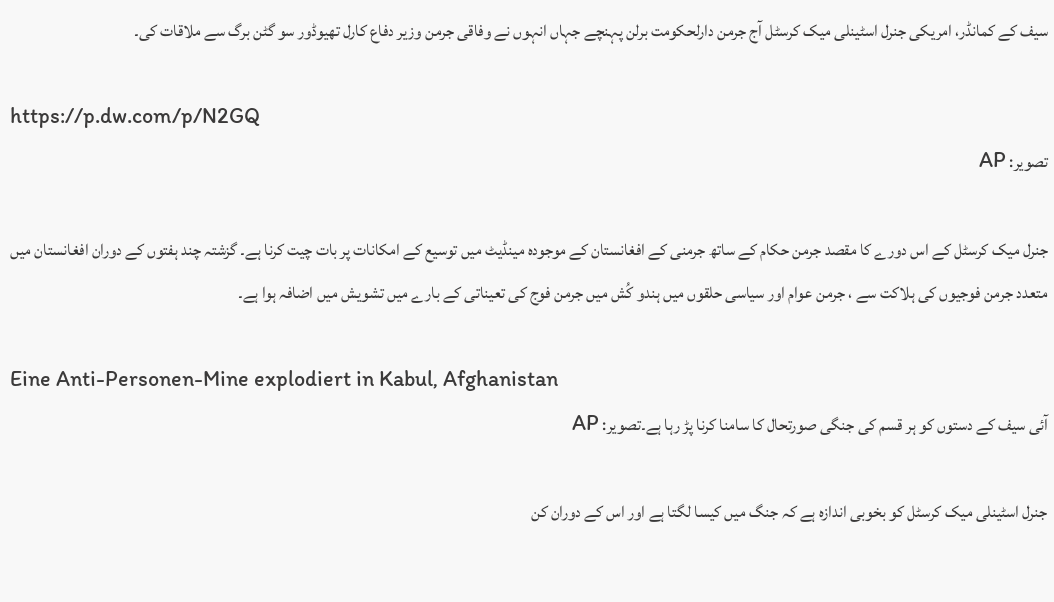سیف کے کمانڈر، امریکی جنرل اسٹینلی میک کرسٹل آج جرمن دارلحکومت برلن پہنچے جہاں انہوں نے وفاقی جرمن وزیر دفاع کارل تھیوڈور سو گٹن برگ سے ملاقات کی۔

https://p.dw.com/p/N2GQ
تصویر: AP

جنرل میک کرسٹل کے اس دورے کا مقصد جرمن حکام کے ساتھ جرمنی کے افغانستان کے موجودہ مینڈیٹ میں توسیع کے امکانات پر بات چیت کرنا ہے۔ گزشتہ چند ہفتوں کے دوران افغانستان میں متعدد جرمن فوجیوں کی ہلاکت سے ، جرمن عوام اور سیاسی حلقوں میں ہندو کُش میں جرمن فوج کی تعیناتی کے بارے میں تشویش میں اضافہ ہوا ہے۔

Eine Anti-Personen-Mine explodiert in Kabul, Afghanistan
آئی سیف کے دستوں کو ہر قسم کی جنگی صورتحال کا سامنا کرنا پڑ رہا ہے۔تصویر: AP

جنرل اسٹینلی میک کرسٹل کو بخوبی اندازہ ہے کہ جنگ میں کیسا لگتا ہے اور اس کے دوران کن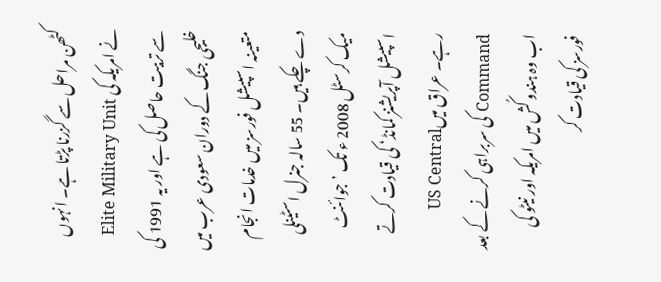کٹھن مراحل سے گزرنا پڑتا ہے۔ انہوں نے امریکہ کی Elite Military Unit سے تربیت حاصل کی ہے اور یہ 1991 کی خلیجی جنگ کے دوران سعودی عرب میں متعینہ اسپیشل فورسز میں خدمات انجام دے چکے ہیں۔ 55 سالہ جنرل اسٹینلی میک کرسٹل 2008 ء تک ’جوائنٹ اسپیشل آپریشنز کمانڈ‘ کی قیادت کرتے رہے۔ عراق میںUS Central Command کی سربراہی کرنے کے بعد اب وہ ہندو کُش میں امریکہ اور نیٹو کی فورسز کی قیادت کر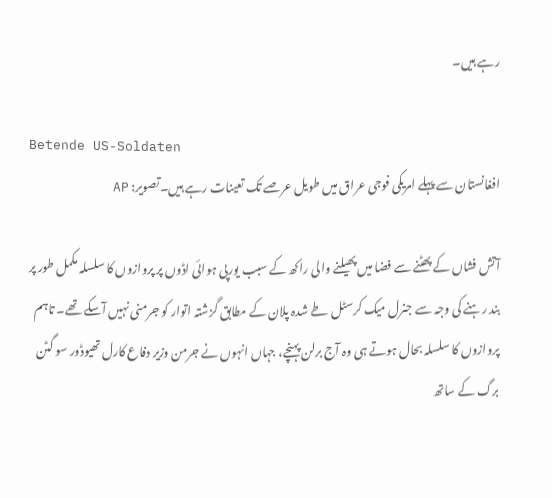رہے ہیں۔

Betende US-Soldaten
افغانستان سے پہلے امریکی فوجی عراق میں طویل عرصے تک تعینات رہے ہیں۔تصویر: AP

آتش فشاں کے پھٹنے سے فضا میں پھیلنے والی راکھ کے سبب یورپی ہوائی اڈوں پر پروازوں کا سلسلہ مکمل طور پر بند رہنے کی وجہ سے جنرل میک کرسٹل طے شدہ پلان کے مطابق گزشتہ اتوار کو جرمنی نہیں آسکے تھے۔ تاہم پروازوں کا سلسلہ بحال ہوتے ہی وہ آج برلن پہنچے، جہاں انہوں نے جرمن وزیر دفاع کارل تھیوڈور سو گٹن برگ کے ساتھ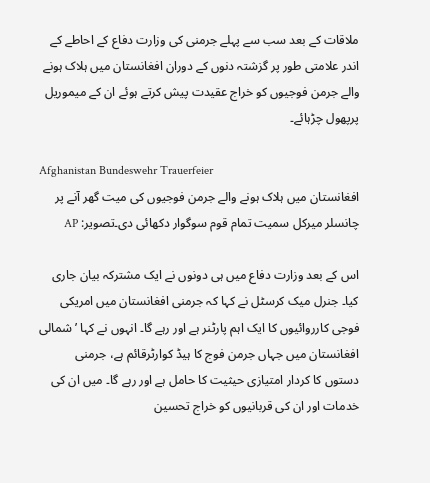ملاقات کے بعد سب سے پہلے جرمنی کی وزارت دفاع کے احاطے کے اندر علامتی طور پر گزشتہ دنوں کے دوران افغانستان میں ہلاک ہونے والے جرمن فوجیوں کو خراج عقیدت پیش کرتے ہوئے ان کے میموریل پرپھول چڑہائے۔

Afghanistan Bundeswehr Trauerfeier
افغانستان میں ہلاک ہونے والے جرمن فوجیوں کی میت گھر آنے پر چانسلر میرکل سمیت تمام قوم سوگوار دکھائی دی۔تصویر: AP

اس کے بعد وزارت دفاع میں ہی دونوں نے ایک مشترکہ بیان جاری کیا۔ جنرل میک کرسٹل نے کہا کہ جرمنی افغانستان میں امریکی فوجی کارروائیوں کا ایک اہم پارٹنر ہے اور رہے گا۔ انہوں نے کہا ’شمالی افغانستان میں جہاں جرمن فوج کا ہیڈ کوارٹرقائم ہے، جرمنی دستوں کا کردار امتیازی حیثیت کا حامل ہے اور رہے گا۔ میں ان کی خدمات اور ان کی قربانیوں کو خراج تحسین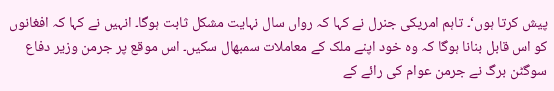پیش کرتا ہوں‘۔ تاہم امریکی جنرل نے کہا کہ رواں سال نہایت مشکل ثابت ہوگا۔ انہیں نے کہا کہ افغانوں کو اس قابل بنانا ہوگا کہ وہ خود اپنے ملک کے معاملات سمبھال سکیں۔ اس موقع پر جرمن وزیر دفاع سوگٹن برگ نے جرمن عوام کی رائے کے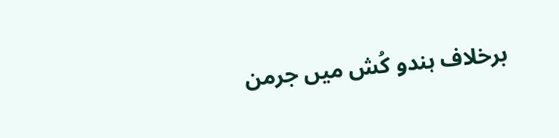برخلاف ہندو کُش میں جرمن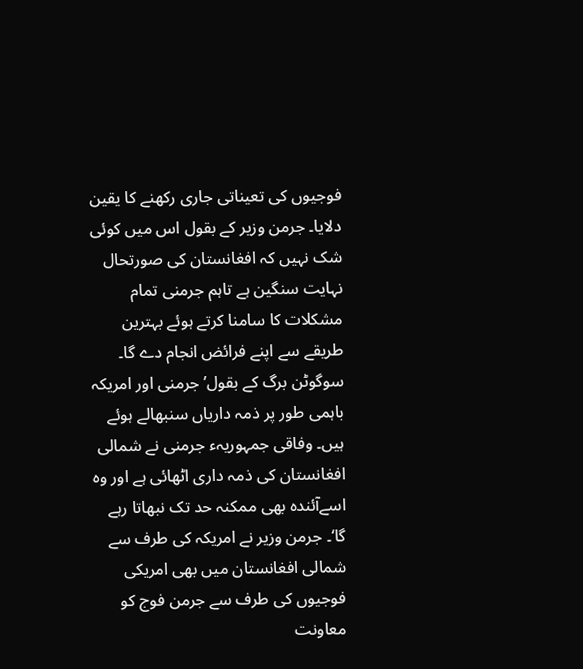فوجیوں کی تعیناتی جاری رکھنے کا یقین دلایا۔ جرمن وزیر کے بقول اس میں کوئی شک نہیں کہ افغانستان کی صورتحال نہایت سنگین ہے تاہم جرمنی تمام مشکلات کا سامنا کرتے ہوئے بہترین طریقے سے اپنے فرائض انجام دے گا۔ سوگوٹن برگ کے بقول’ جرمنی اور امریکہ باہمی طور پر ذمہ داریاں سنبھالے ہوئے ہیں۔ وفاقی جمہوریہء جرمنی نے شمالی افغانستان کی ذمہ داری اٹھائی ہے اور وہ اسےآئندہ بھی ممکنہ حد تک نبھاتا رہے گا‘۔ جرمن وزیر نے امریکہ کی طرف سے شمالی افغانستان میں بھی امریکی فوجیوں کی طرف سے جرمن فوج کو معاونت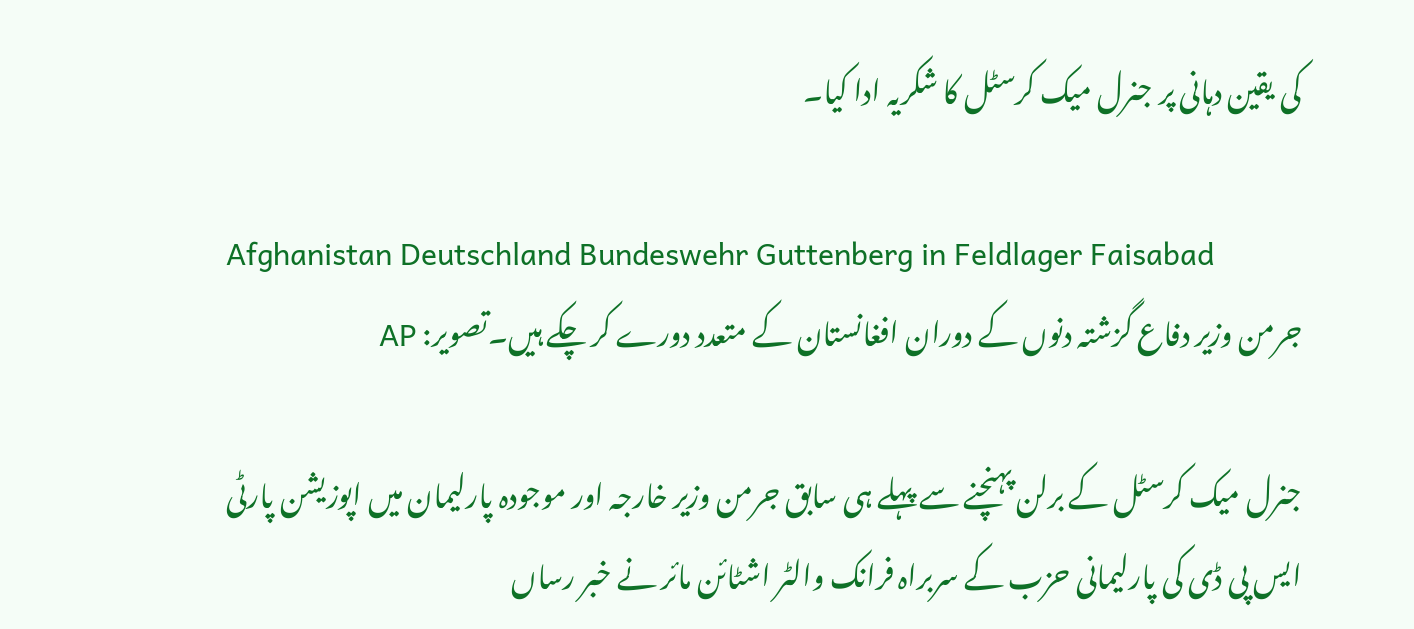کی یقین دہانی پر جنرل میک کرسٹل کا شکریہ ادا کیا۔

Afghanistan Deutschland Bundeswehr Guttenberg in Feldlager Faisabad
جرمن وزیر دفاع گزشتہ دنوں کے دوران افغانستان کے متعدد دورے کر چکے ہیں۔تصویر: AP

جنرل میک کرسٹل کے برلن پہنچنے سے پہلے ہی سابق جرمن وزیر خارجہ اور موجودہ پارلیمان میں اپوزیشن پارٹی ایس پی ڈی کی پارلیمانی حزب کے سربراہ فرانک والٹر اشٹائن مائر نے خبر رساں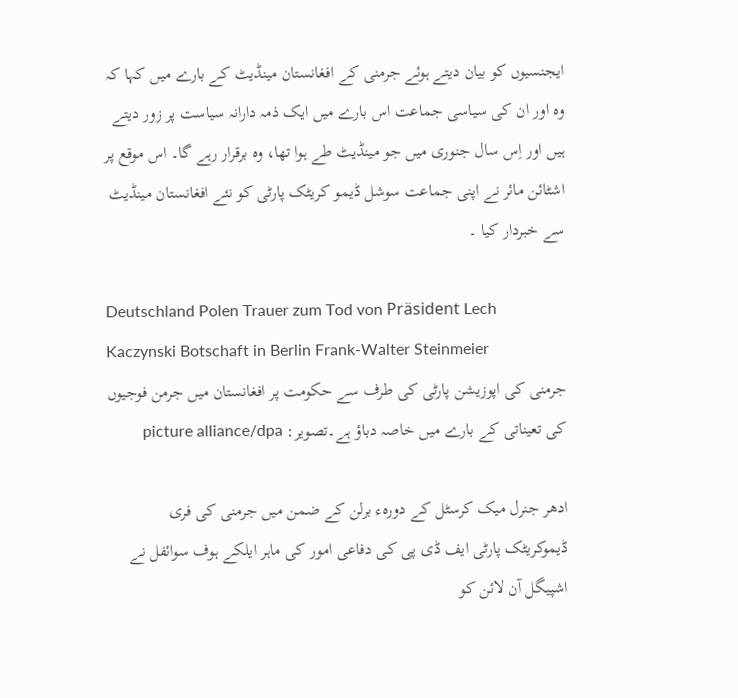ایجنسیوں کو بیان دیتے ہوئے جرمنی کے افغانستان مینڈیٹ کے بارے میں کہا کہ وہ اور ان کی سیاسی جماعت اس بارے میں ایک ذمہ دارانہ سیاست پر زور دیتے ہیں اور اِس سال جنوری میں جو مینڈیٹ طے ہوا تھا، وہ برقرار رہے گا۔ اس موقع پر اشٹائن مائر نے اپنی جماعت سوشل ڈیمو کریٹک پارٹی کو نئے افغانستان مینڈیٹ سے خبردار کیا ۔

Deutschland Polen Trauer zum Tod von Präsident Lech Kaczynski Botschaft in Berlin Frank-Walter Steinmeier
جرمنی کی اپوزیشن پارٹی کی طرف سے حکومت پر افغانستان میں جرمن فوجیوں کی تعیناتی کے بارے میں خاصہ دباؤ ہے۔تصویر: picture alliance/dpa

ادھر جنرل میک کرسٹل کے دورہء برلن کے ضمن میں جرمنی کی فری ڈیموکریٹک پارٹی ایف ڈی پی کی دفاعی امور کی ماہر ایلکے ہوف سوائفل نے اشپیگل آن لائن کو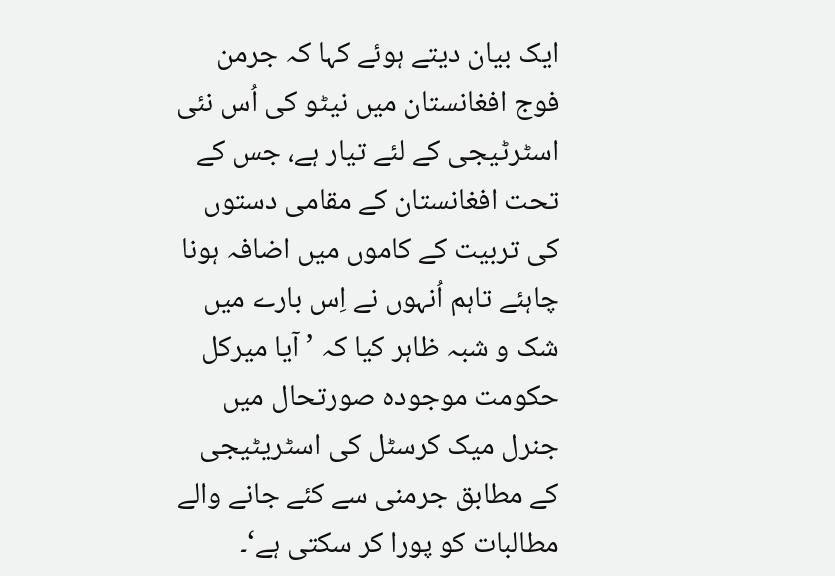ایک بیان دیتے ہوئے کہا کہ جرمن فوج افغانستان میں نیٹو کی اُس نئی اسٹرٹیجی کے لئے تیار ہے، جس کے تحت افغانستان کے مقامی دستوں کی تربیت کے کاموں میں اضافہ ہونا چاہئے تاہم اُنہوں نے اِس بارے میں شک و شبہ ظاہر کیا کہ ’آیا میرکل حکومت موجودہ صورتحال میں جنرل میک کرسٹل کی اسٹریٹیجی کے مطابق جرمنی سے کئے جانے والے مطالبات کو پورا کر سکتی ہے‘۔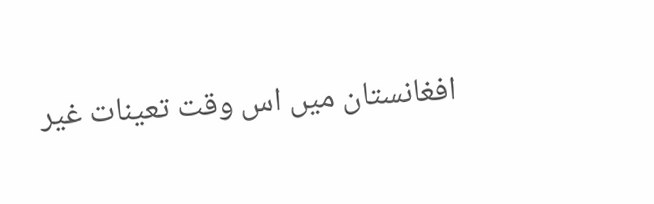افغانستان میں اس وقت تعینات غیر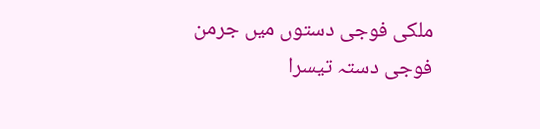ملکی فوجی دستوں میں جرمن فوجی دستہ تیسرا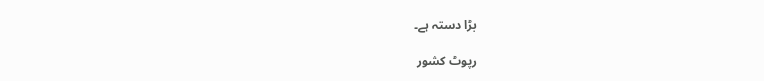بڑا دستہ ہے۔

رپوٹ کشور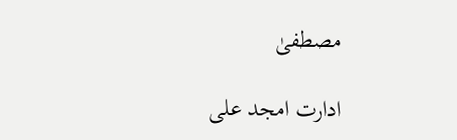مصطفیٰ

ادارت امجد علی